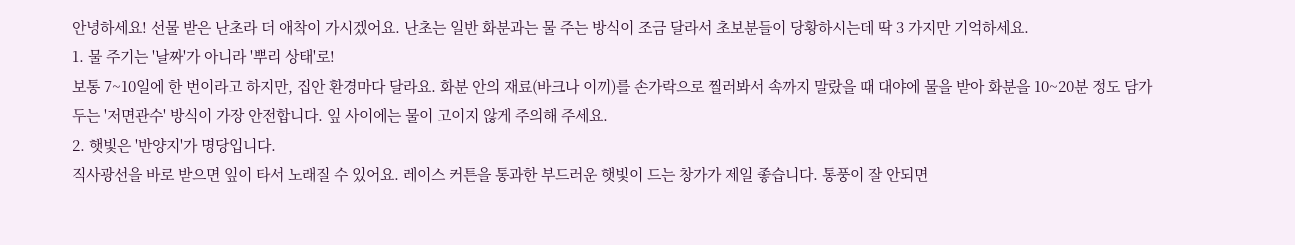안녕하세요! 선물 받은 난초라 더 애착이 가시겠어요. 난초는 일반 화분과는 물 주는 방식이 조금 달라서 초보분들이 당황하시는데 딱 3 가지만 기억하세요.
1. 물 주기는 '날짜'가 아니라 '뿌리 상태'로!
보통 7~10일에 한 번이라고 하지만, 집안 환경마다 달라요. 화분 안의 재료(바크나 이끼)를 손가락으로 찔러봐서 속까지 말랐을 때 대야에 물을 받아 화분을 10~20분 정도 담가두는 '저면관수' 방식이 가장 안전합니다. 잎 사이에는 물이 고이지 않게 주의해 주세요.
2. 햇빛은 '반양지'가 명당입니다.
직사광선을 바로 받으면 잎이 타서 노래질 수 있어요. 레이스 커튼을 통과한 부드러운 햇빛이 드는 창가가 제일 좋습니다. 통풍이 잘 안되면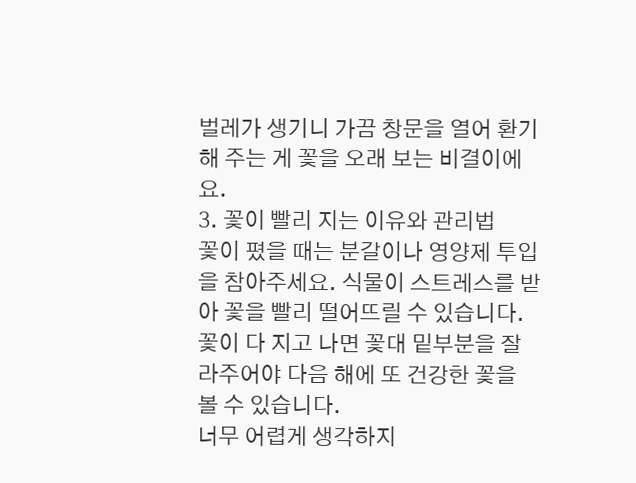벌레가 생기니 가끔 창문을 열어 환기해 주는 게 꽃을 오래 보는 비결이에요.
3. 꽃이 빨리 지는 이유와 관리법
꽃이 폈을 때는 분갈이나 영양제 투입을 참아주세요. 식물이 스트레스를 받아 꽃을 빨리 떨어뜨릴 수 있습니다. 꽃이 다 지고 나면 꽃대 밑부분을 잘라주어야 다음 해에 또 건강한 꽃을 볼 수 있습니다.
너무 어렵게 생각하지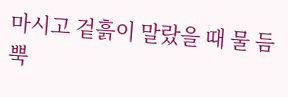마시고 겉흙이 말랐을 때 물 듬뿍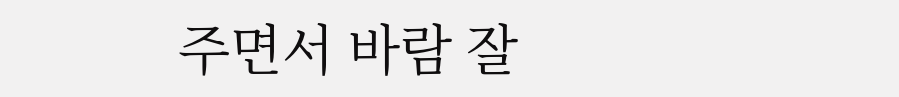주면서 바람 잘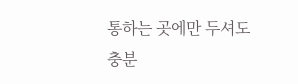통하는 곳에만 두셔도 충분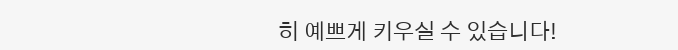히 예쁘게 키우실 수 있습니다!